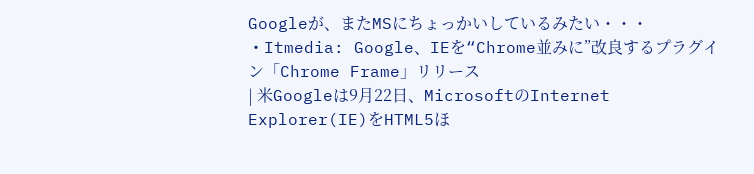Googleが、またMSにちょっかいしているみたい・・・
・Itmedia: Google、IEを“Chrome並みに”改良するプラグイン「Chrome Frame」リリース
| 米Googleは9月22日、MicrosoftのInternet Explorer(IE)をHTML5ほ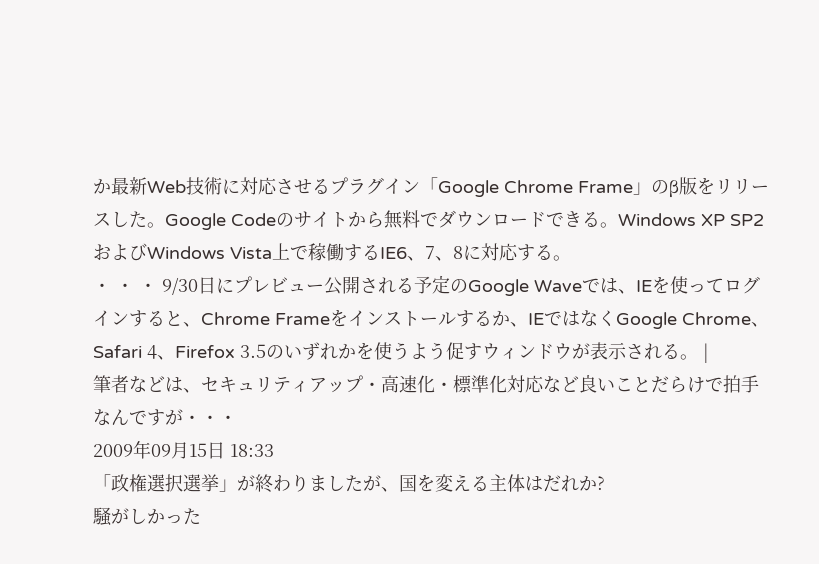か最新Web技術に対応させるプラグイン「Google Chrome Frame」のβ版をリリースした。Google Codeのサイトから無料でダウンロードできる。Windows XP SP2およびWindows Vista上で稼働するIE6、7、8に対応する。
・ ・ ・ 9/30日にプレビュー公開される予定のGoogle Waveでは、IEを使ってログインすると、Chrome Frameをインストールするか、IEではなくGoogle Chrome、Safari 4、Firefox 3.5のいずれかを使うよう促すウィンドウが表示される。 |
筆者などは、セキュリティアップ・高速化・標準化対応など良いことだらけで拍手なんですが・・・
2009年09月15日 18:33
「政権選択選挙」が終わりましたが、国を変える主体はだれか?
騒がしかった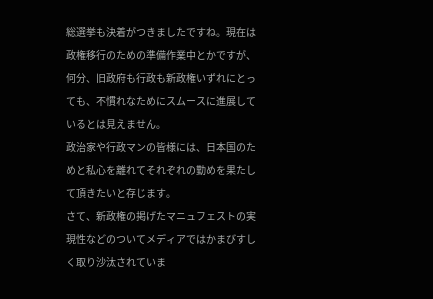総選挙も決着がつきましたですね。現在は政権移行のための準備作業中とかですが、何分、旧政府も行政も新政権いずれにとっても、不慣れなためにスムースに進展しているとは見えません。
政治家や行政マンの皆様には、日本国のためと私心を離れてそれぞれの勤めを果たして頂きたいと存じます。
さて、新政権の掲げたマニュフェストの実現性などのついてメディアではかまびすしく取り沙汰されていま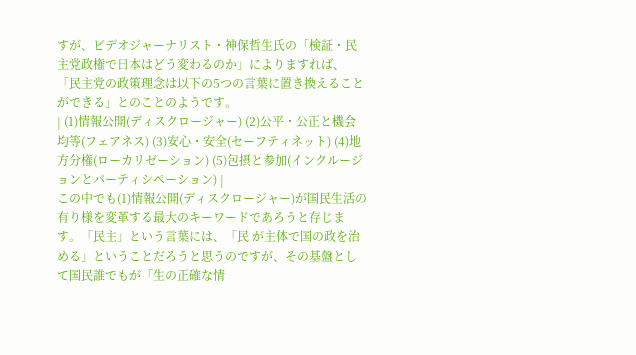すが、ビデオジャーナリスト・神保哲生氏の「検証・民主党政権で日本はどう変わるのか」によりますれば、「民主党の政策理念は以下の5つの言葉に置き換えることができる」とのことのようです。
| (1)情報公開(ディスクロージャー) (2)公平・公正と機会均等(フェアネス) (3)安心・安全(セーフティネット) (4)地方分権(ローカリゼーション) (5)包摂と参加(インクルージョンとパーティシペーション) |
この中でも(1)情報公開(ディスクロージャー)が国民生活の有り様を変革する最大のキーワードであろうと存じます。「民主」という言葉には、「民 が主体で国の政を治める」ということだろうと思うのですが、その基盤として国民誰でもが「生の正確な情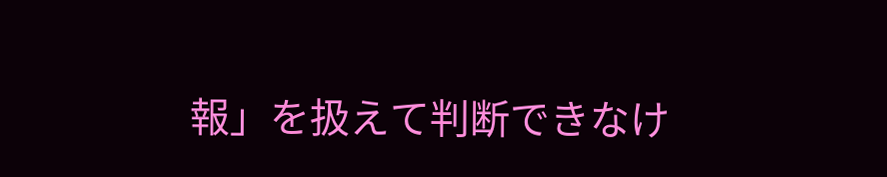報」を扱えて判断できなけ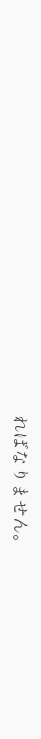ればなりません。